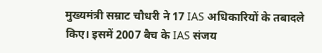मुख्यमंत्री सम्राट चौधरी ने 17 IAS अधिकारियों के तबादले किए। इसमें 2007 बैच के IAS संजय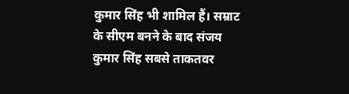कुमार सिंह भी शामिल हैं। सम्राट के सीएम बनने के बाद संजय कुमार सिंह सबसे ताकतवर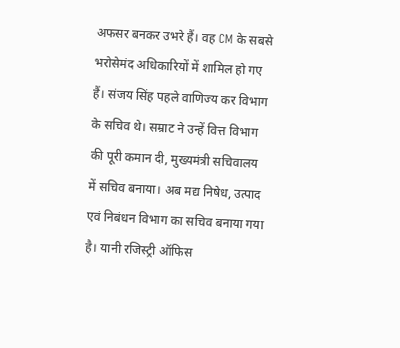अफसर बनकर उभरे हैं। वह CM के सबसे भरोसेमंद अधिकारियों में शामिल हो गए हैं। संजय सिंह पहले वाणिज्य कर विभाग के सचिव थे। सम्राट ने उन्हें वित्त विभाग की पूरी कमान दी, मुख्यमंत्री सचिवालय में सचिव बनाया। अब मद्य निषेध, उत्पाद एवं निबंधन विभाग का सचिव बनाया गया है। यानी रजिस्ट्री ऑफिस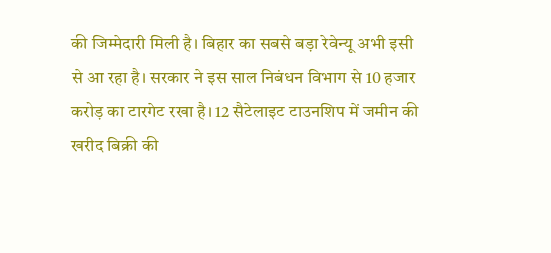की जिम्मेदारी मिली है। बिहार का सबसे बड़ा रेवेन्यू अभी इसी से आ रहा है। सरकार ने इस साल निबंधन विभाग से 10 हजार करोड़ का टारगेट रखा है। 12 सैटेलाइट टाउनशिप में जमीन की खरीद बिक्री की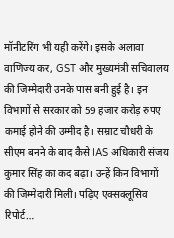मॉनीटरिंग भी यही करेंगे। इसके अलावा वाणिज्य कर, GST और मुख्यमंत्री सचिवालय की जिम्मेदारी उनके पास बनी हुई है। इन विभागों से सरकार को 59 हजार करोड़ रुपए कमाई होने की उम्मीद है। सम्राट चौधरी के सीएम बनने के बाद कैसे IAS अधिकारी संजय कुमार सिंह का कद बढ़ा। उन्हें किन विभागों की जिम्मेदारी मिली। पढ़िए एक्सक्लूसिव रिपोर्ट…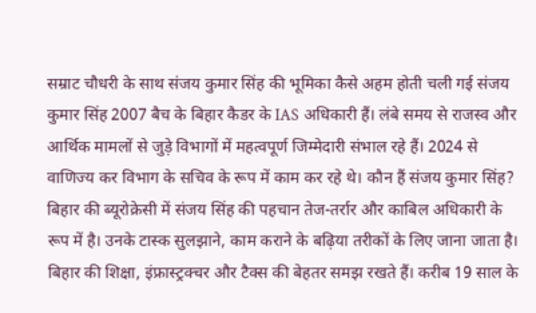सम्राट चौधरी के साथ संजय कुमार सिंह की भूमिका कैसे अहम होती चली गई संजय कुमार सिंह 2007 बैच के बिहार कैडर के IAS अधिकारी हैं। लंबे समय से राजस्व और आर्थिक मामलों से जुड़े विभागों में महत्वपूर्ण जिम्मेदारी संभाल रहे हैं। 2024 से वाणिज्य कर विभाग के सचिव के रूप में काम कर रहे थे। कौन हैं संजय कुमार सिंह? बिहार की ब्यूरोक्रेसी में संजय सिंह की पहचान तेज-तर्रार और काबिल अधिकारी के रूप में है। उनके टास्क सुलझाने, काम कराने के बढ़िया तरीकों के लिए जाना जाता है। बिहार की शिक्षा, इंफ्रास्ट्रक्चर और टैक्स की बेहतर समझ रखते हैं। करीब 19 साल के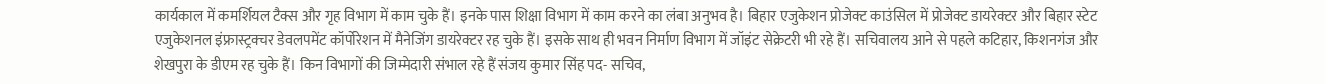कार्यकाल में कमर्शियल टैक्स और गृह विभाग में काम चुके हैं। इनके पास शिक्षा विभाग में काम करने का लंबा अनुभव है। बिहार एजुकेशन प्रोजेक्ट काउंसिल में प्रोजेक्ट डायरेक्टर और बिहार स्टेट एजुकेशनल इंफ्रास्ट्रक्चर डेवलपमेंट कॉर्पोरेशन में मैनेजिंग डायरेक्टर रह चुके हैं। इसके साथ ही भवन निर्माण विभाग में जॉइंट सेक्रेटरी भी रहे हैं। सचिवालय आने से पहले कटिहार, किशनगंज और शेखपुरा के डीएम रह चुके हैं। किन विभागों की जिम्मेदारी संभाल रहे हैं संजय कुमार सिंह पद- सचिव,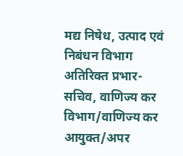मद्य निषेध, उत्पाद एवं निबंधन विभाग अतिरिक्त प्रभार- सचिव, वाणिज्य कर विभाग/वाणिज्य कर आयुक्त/अपर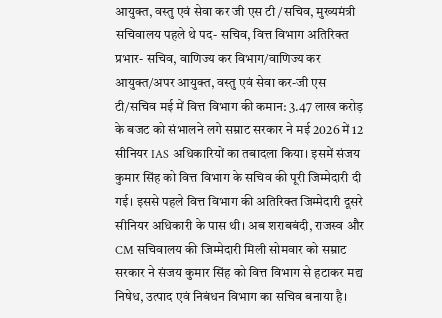आयुक्त, वस्तु एवं सेवा कर जी एस टी /सचिव, मुख्यमंत्री सचिवालय पहले थे पद- सचिव, वित्त विभाग अतिरिक्त प्रभार- सचिव, वाणिज्य कर विभाग/वाणिज्य कर आयुक्त/अपर आयुक्त, वस्तु एवं सेवा कर-जी एस टी/सचिव मई में वित्त विभाग की कमान: 3.47 लाख करोड़ के बजट को संभालने लगे सम्राट सरकार ने मई 2026 में 12 सीनियर IAS अधिकारियों का तबादला किया। इसमें संजय कुमार सिंह को वित्त विभाग के सचिव की पूरी जिम्मेदारी दी गई। इससे पहले वित्त विभाग की अतिरिक्त जिम्मेदारी दूसरे सीनियर अधिकारी के पास थी। अब शराबबंदी, राजस्व और CM सचिवालय की जिम्मेदारी मिली सोमवार को सम्राट सरकार ने संजय कुमार सिंह को वित्त विभाग से हटाकर मद्य निषेध, उत्पाद एवं निबंधन विभाग का सचिव बनाया है।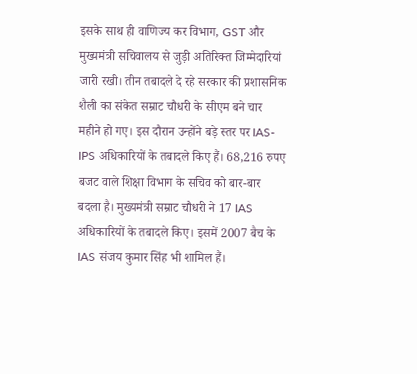इसके साथ ही वाणिज्य कर विभाग, GST और मुख्यमंत्री सचिवालय से जुड़ी अतिरिक्त जिम्मेदारियां जारी रखी। तीन तबादले दे रहे सरकार की प्रशासनिक शैली का संकेत सम्राट चौधरी के सीएम बने चार महीने हो गए। इस दौरान उन्होंने बड़े स्तर पर IAS-IPS अधिकारियों के तबादले किए हैं। 68,216 रुपए बजट वाले शिक्षा विभाग के सचिव को बार-बार बदला है। मुख्यमंत्री सम्राट चौधरी ने 17 IAS अधिकारियों के तबादले किए। इसमें 2007 बैच के IAS संजय कुमार सिंह भी शामिल हैं।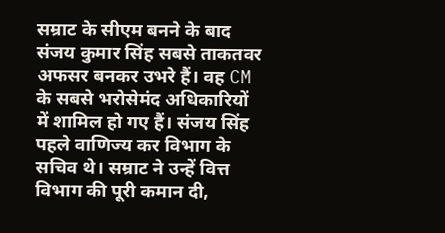सम्राट के सीएम बनने के बाद संजय कुमार सिंह सबसे ताकतवर अफसर बनकर उभरे हैं। वह CM के सबसे भरोसेमंद अधिकारियों में शामिल हो गए हैं। संजय सिंह पहले वाणिज्य कर विभाग के सचिव थे। सम्राट ने उन्हें वित्त विभाग की पूरी कमान दी,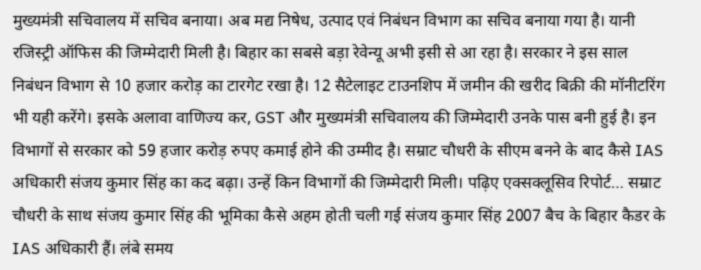मुख्यमंत्री सचिवालय में सचिव बनाया। अब मद्य निषेध, उत्पाद एवं निबंधन विभाग का सचिव बनाया गया है। यानी रजिस्ट्री ऑफिस की जिम्मेदारी मिली है। बिहार का सबसे बड़ा रेवेन्यू अभी इसी से आ रहा है। सरकार ने इस साल निबंधन विभाग से 10 हजार करोड़ का टारगेट रखा है। 12 सैटेलाइट टाउनशिप में जमीन की खरीद बिक्री की मॉनीटरिंग भी यही करेंगे। इसके अलावा वाणिज्य कर, GST और मुख्यमंत्री सचिवालय की जिम्मेदारी उनके पास बनी हुई है। इन विभागों से सरकार को 59 हजार करोड़ रुपए कमाई होने की उम्मीद है। सम्राट चौधरी के सीएम बनने के बाद कैसे IAS अधिकारी संजय कुमार सिंह का कद बढ़ा। उन्हें किन विभागों की जिम्मेदारी मिली। पढ़िए एक्सक्लूसिव रिपोर्ट… सम्राट चौधरी के साथ संजय कुमार सिंह की भूमिका कैसे अहम होती चली गई संजय कुमार सिंह 2007 बैच के बिहार कैडर के IAS अधिकारी हैं। लंबे समय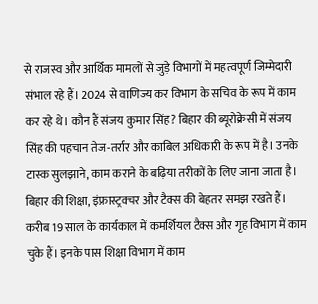से राजस्व और आर्थिक मामलों से जुड़े विभागों में महत्वपूर्ण जिम्मेदारी संभाल रहे हैं। 2024 से वाणिज्य कर विभाग के सचिव के रूप में काम कर रहे थे। कौन हैं संजय कुमार सिंह? बिहार की ब्यूरोक्रेसी में संजय सिंह की पहचान तेज-तर्रार और काबिल अधिकारी के रूप में है। उनके टास्क सुलझाने, काम कराने के बढ़िया तरीकों के लिए जाना जाता है। बिहार की शिक्षा, इंफ्रास्ट्रक्चर और टैक्स की बेहतर समझ रखते हैं। करीब 19 साल के कार्यकाल में कमर्शियल टैक्स और गृह विभाग में काम चुके हैं। इनके पास शिक्षा विभाग में काम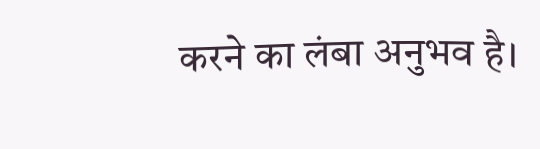करने का लंबा अनुभव है।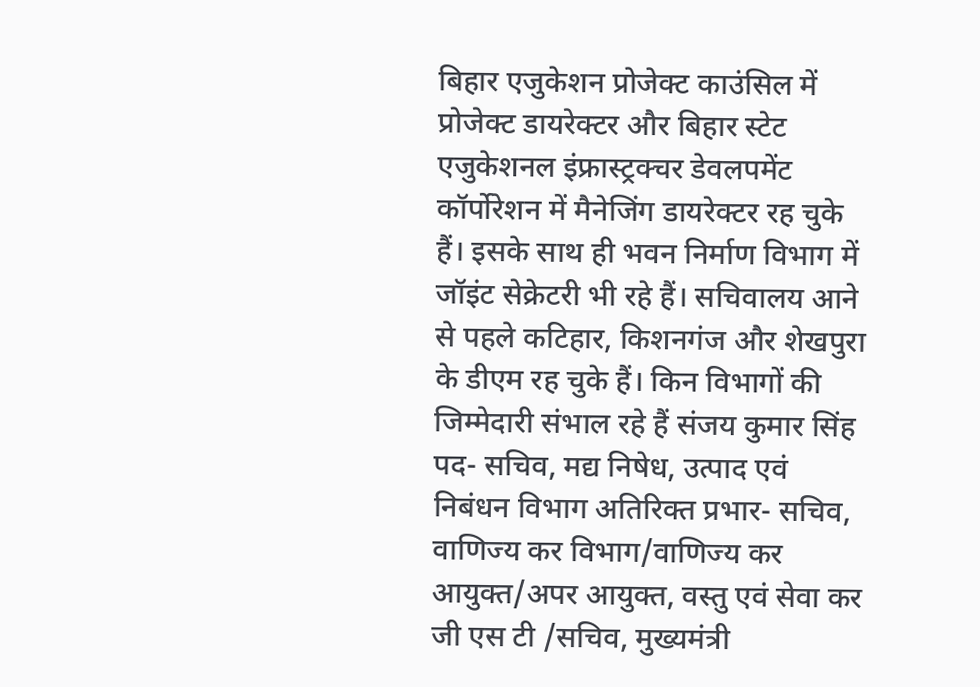बिहार एजुकेशन प्रोजेक्ट काउंसिल में प्रोजेक्ट डायरेक्टर और बिहार स्टेट एजुकेशनल इंफ्रास्ट्रक्चर डेवलपमेंट कॉर्पोरेशन में मैनेजिंग डायरेक्टर रह चुके हैं। इसके साथ ही भवन निर्माण विभाग में जॉइंट सेक्रेटरी भी रहे हैं। सचिवालय आने से पहले कटिहार, किशनगंज और शेखपुरा के डीएम रह चुके हैं। किन विभागों की जिम्मेदारी संभाल रहे हैं संजय कुमार सिंह पद- सचिव, मद्य निषेध, उत्पाद एवं निबंधन विभाग अतिरिक्त प्रभार- सचिव, वाणिज्य कर विभाग/वाणिज्य कर आयुक्त/अपर आयुक्त, वस्तु एवं सेवा कर जी एस टी /सचिव, मुख्यमंत्री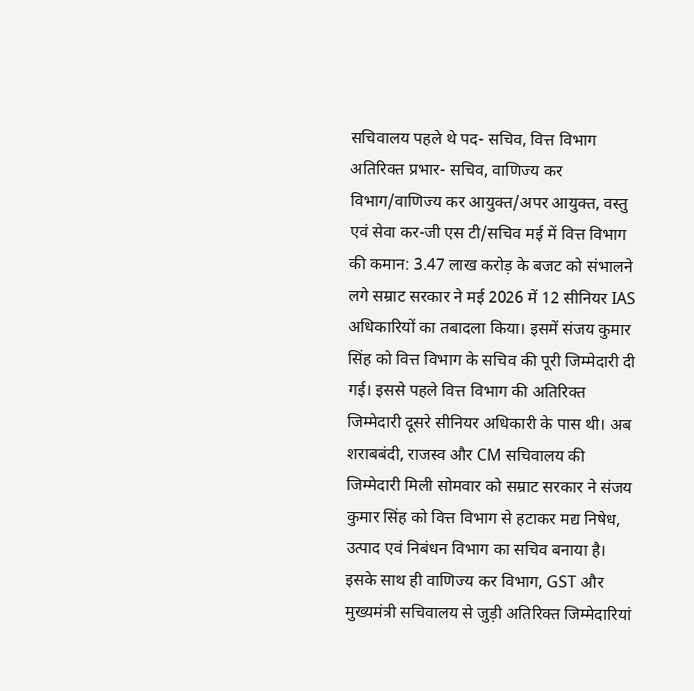सचिवालय पहले थे पद- सचिव, वित्त विभाग अतिरिक्त प्रभार- सचिव, वाणिज्य कर विभाग/वाणिज्य कर आयुक्त/अपर आयुक्त, वस्तु एवं सेवा कर-जी एस टी/सचिव मई में वित्त विभाग की कमान: 3.47 लाख करोड़ के बजट को संभालने लगे सम्राट सरकार ने मई 2026 में 12 सीनियर IAS अधिकारियों का तबादला किया। इसमें संजय कुमार सिंह को वित्त विभाग के सचिव की पूरी जिम्मेदारी दी गई। इससे पहले वित्त विभाग की अतिरिक्त जिम्मेदारी दूसरे सीनियर अधिकारी के पास थी। अब शराबबंदी, राजस्व और CM सचिवालय की जिम्मेदारी मिली सोमवार को सम्राट सरकार ने संजय कुमार सिंह को वित्त विभाग से हटाकर मद्य निषेध, उत्पाद एवं निबंधन विभाग का सचिव बनाया है। इसके साथ ही वाणिज्य कर विभाग, GST और मुख्यमंत्री सचिवालय से जुड़ी अतिरिक्त जिम्मेदारियां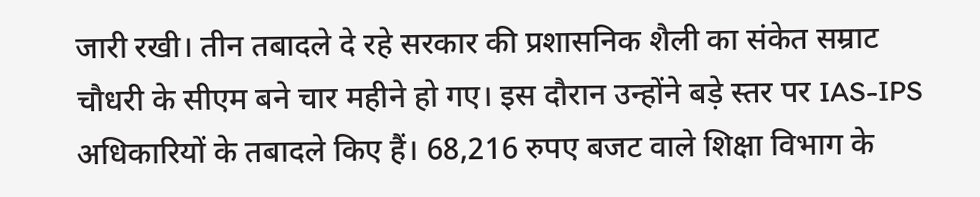जारी रखी। तीन तबादले दे रहे सरकार की प्रशासनिक शैली का संकेत सम्राट चौधरी के सीएम बने चार महीने हो गए। इस दौरान उन्होंने बड़े स्तर पर IAS-IPS अधिकारियों के तबादले किए हैं। 68,216 रुपए बजट वाले शिक्षा विभाग के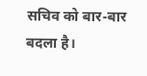सचिव को बार-बार बदला है।